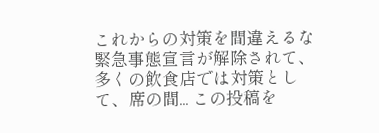これからの対策を間違えるな緊急事態宣言が解除されて、多くの飲食店では対策として、席の間... この投稿を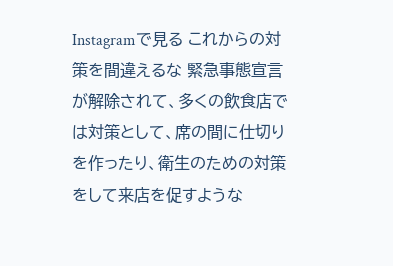Instagramで見る これからの対策を間違えるな 緊急事態宣言が解除されて、多くの飲食店では対策として、席の間に仕切りを作ったり、衛生のための対策をして来店を促すような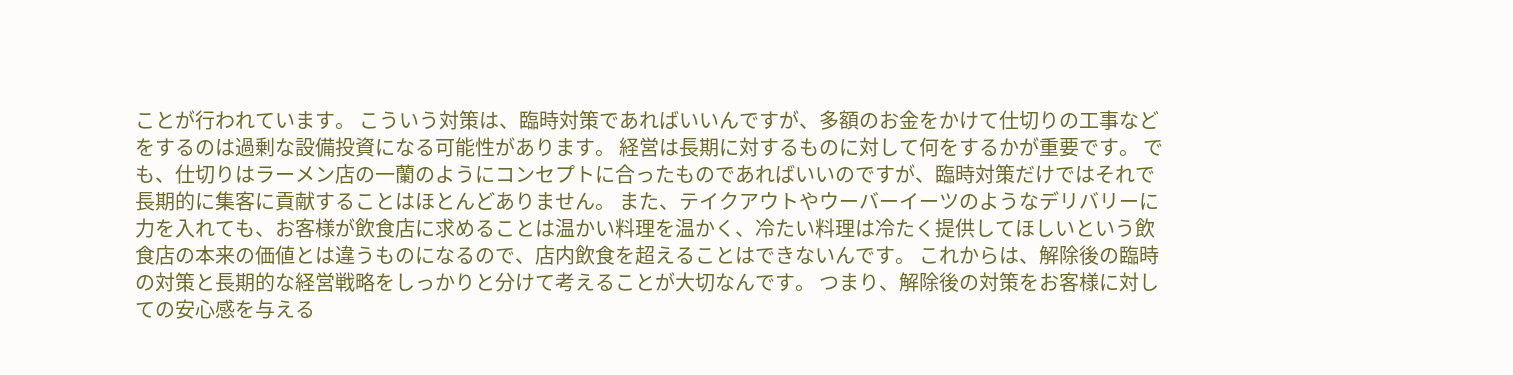ことが行われています。 こういう対策は、臨時対策であればいいんですが、多額のお金をかけて仕切りの工事などをするのは過剰な設備投資になる可能性があります。 経営は長期に対するものに対して何をするかが重要です。 でも、仕切りはラーメン店の一蘭のようにコンセプトに合ったものであればいいのですが、臨時対策だけではそれで長期的に集客に貢献することはほとんどありません。 また、テイクアウトやウーバーイーツのようなデリバリーに力を入れても、お客様が飲食店に求めることは温かい料理を温かく、冷たい料理は冷たく提供してほしいという飲食店の本来の価値とは違うものになるので、店内飲食を超えることはできないんです。 これからは、解除後の臨時の対策と長期的な経営戦略をしっかりと分けて考えることが大切なんです。 つまり、解除後の対策をお客様に対しての安心感を与える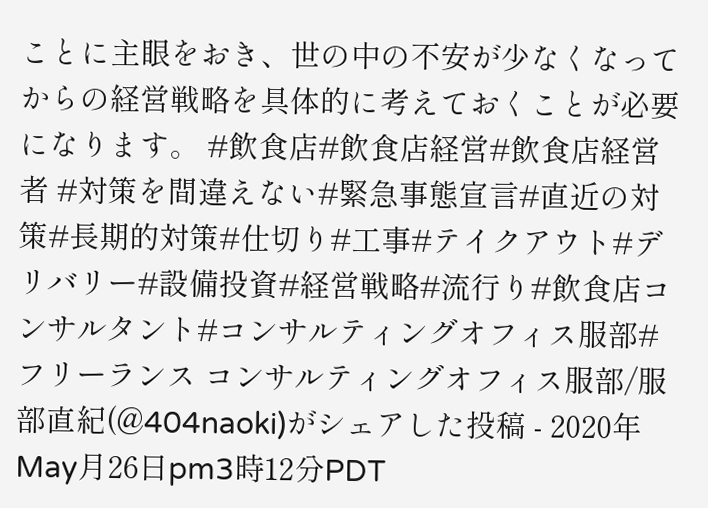ことに主眼をおき、世の中の不安が少なくなってからの経営戦略を具体的に考えておくことが必要になります。 #飲食店#飲食店経営#飲食店経営者 #対策を間違えない#緊急事態宣言#直近の対策#長期的対策#仕切り#工事#テイクアウト#デリバリー#設備投資#経営戦略#流行り#飲食店コンサルタント#コンサルティングオフィス服部#フリーランス コンサルティングオフィス服部/服部直紀(@404naoki)がシェアした投稿 - 2020年May月26日pm3時12分PDT